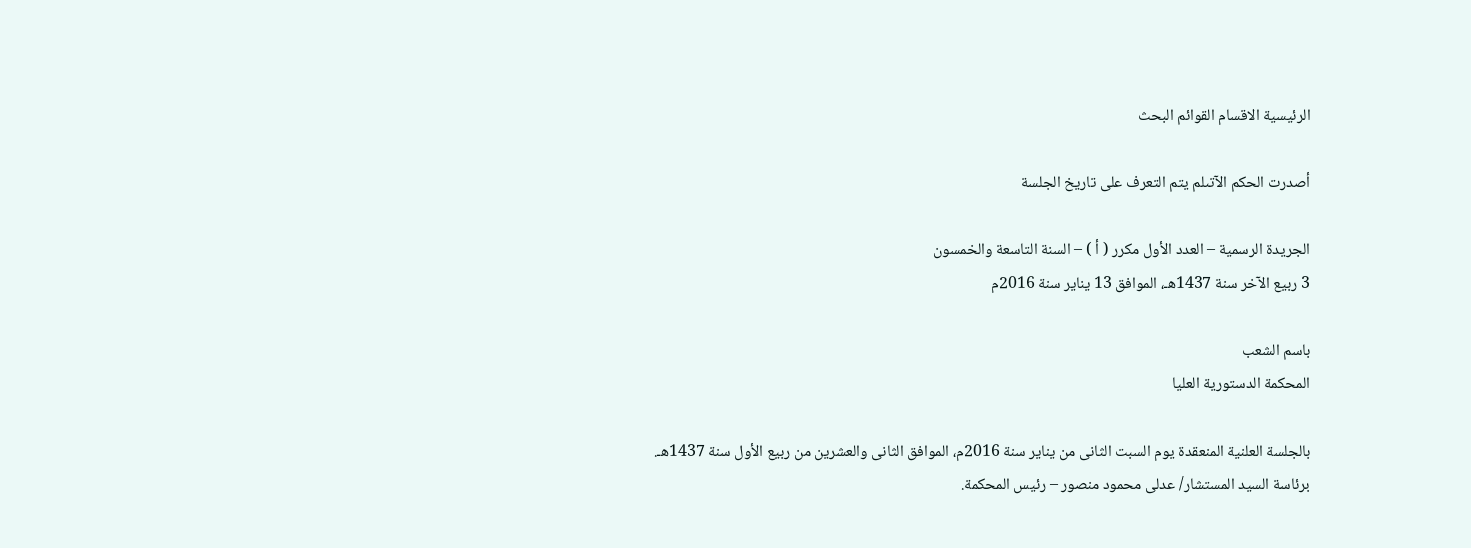الرئيسية الاقسام القوائم البحث

أصدرت الحكم الآتىلم يتم التعرف على تاريخ الجلسة

الجريدة الرسمية – العدد الأول مكرر ( أ ) – السنة التاسعة والخمسون
3 ربيع الآخر سنة 1437هـ، الموافق 13 يناير سنة 2016م

باسم الشعب
المحكمة الدستورية العليا

بالجلسة العلنية المنعقدة يوم السبت الثانى من يناير سنة 2016م، الموافق الثانى والعشرين من ربيع الأول سنة 1437هـ.
برئاسة السيد المستشار/ عدلى محمود منصور – رئيس المحكمة.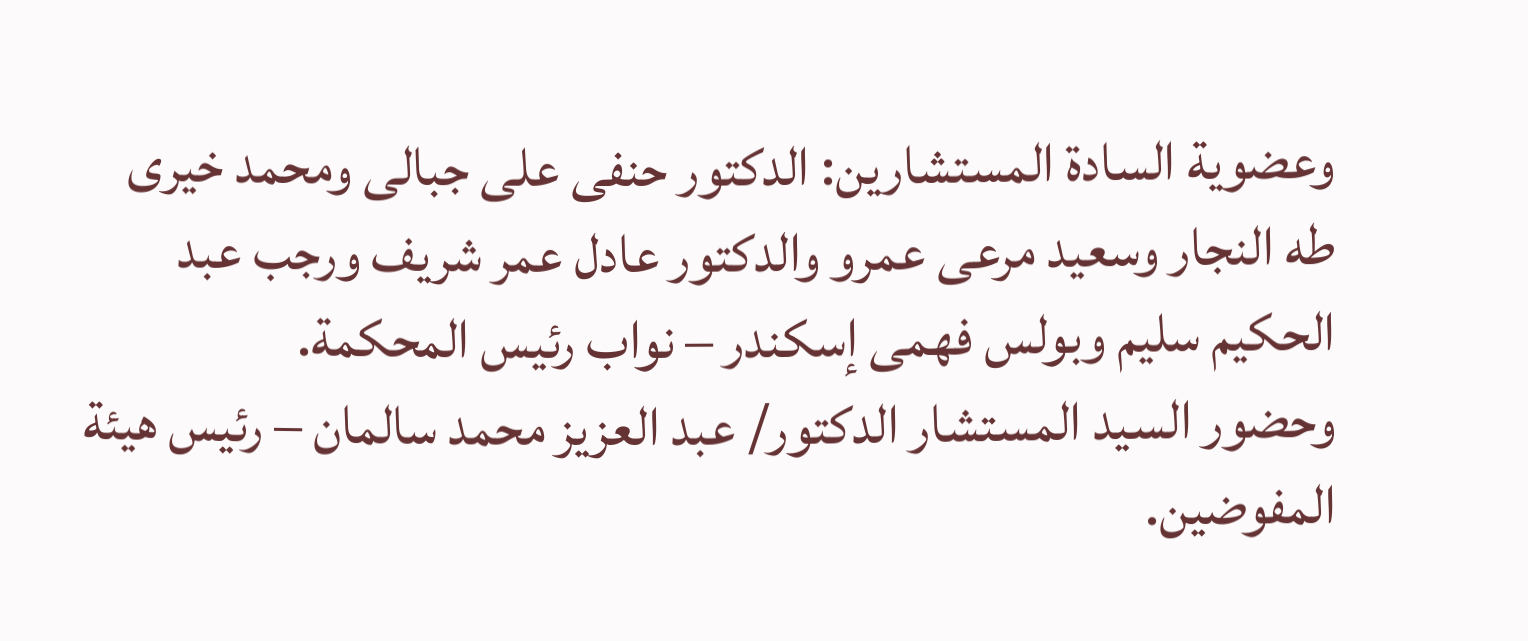وعضوية السادة المستشارين: الدكتور حنفى على جبالى ومحمد خيرى طه النجار وسعيد مرعى عمرو والدكتور عادل عمر شريف ورجب عبد الحكيم سليم وبولس فهمى إسكندر – نواب رئيس المحكمة.
وحضور السيد المستشار الدكتور/ عبد العزيز محمد سالمان – رئيس هيئة المفوضين.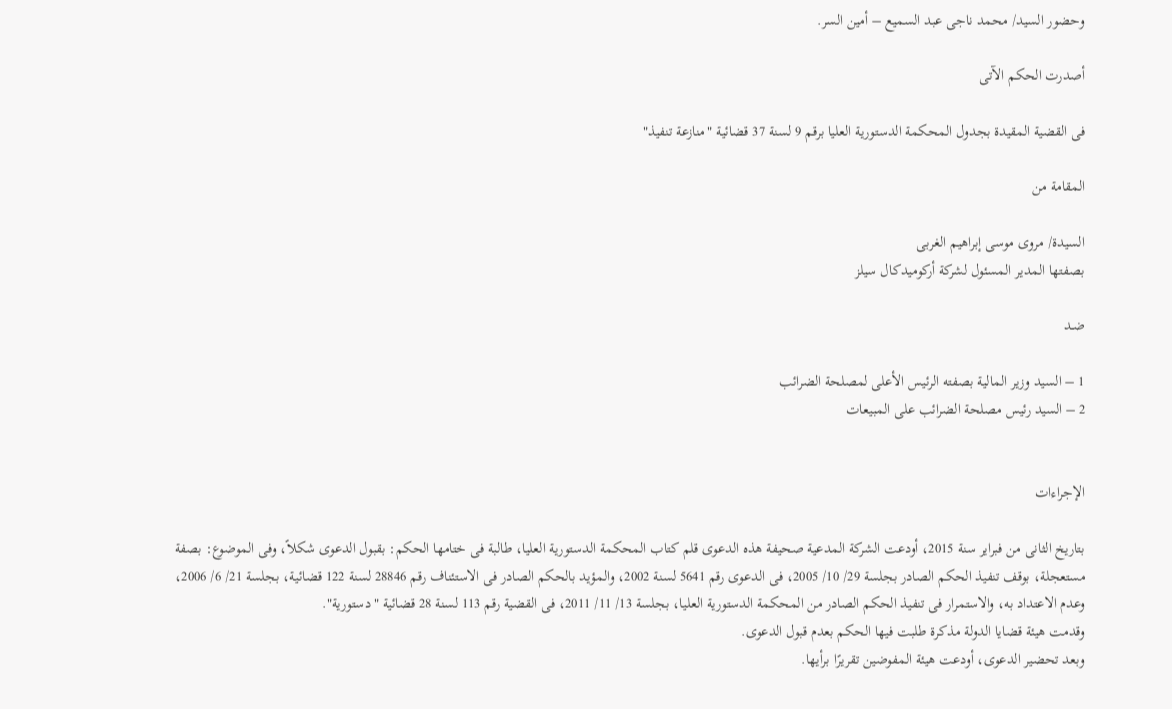وحضور السيد/ محمد ناجى عبد السميع – أمين السر.

أصدرت الحكم الآتى

فى القضية المقيدة بجدول المحكمة الدستورية العليا برقم 9 لسنة 37 قضائية "منازعة تنفيذ"

المقامة من

السيدة/ مروى موسى إبراهيم الغربى
بصفتها المدير المسئول لشركة أركوميدكال سيلز

ضـد

1 – السيد وزير المالية بصفته الرئيس الأعلى لمصلحة الضرائب
2 – السيد رئيس مصلحة الضرائب على المبيعات


الإجراءات

بتاريخ الثانى من فبراير سنة 2015، أودعت الشركة المدعية صحيفة هذه الدعوى قلم كتاب المحكمة الدستورية العليا، طالبة فى ختامها الحكم: بقبول الدعوى شكلاً، وفى الموضوع: بصفة مستعجلة، بوقف تنفيذ الحكم الصادر بجلسة 29/ 10/ 2005، فى الدعوى رقم 5641 لسنة 2002، والمؤيد بالحكم الصادر فى الاستئناف رقم 28846 لسنة 122 قضائية، بجلسة 21/ 6/ 2006، وعدم الاعتداد به، والاستمرار فى تنفيذ الحكم الصادر من المحكمة الدستورية العليا، بجلسة 13/ 11/ 2011، فى القضية رقم 113 لسنة 28 قضائية "دستورية".
وقدمت هيئة قضايا الدولة مذكرة طلبت فيها الحكم بعدم قبول الدعوى.
وبعد تحضير الدعوى، أودعت هيئة المفوضين تقريرًا برأيها.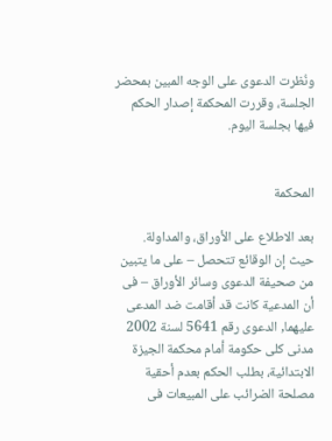ونُظرت الدعوى على الوجه المبين بمحضر الجلسة، وقررت المحكمة إصدار الحكم فيها بجلسة اليوم.


المحكمة

بعد الاطلاع على الأوراق، والمداولة.
حيث إن الوقائع تتحصل – على ما يتبين من صحيفة الدعوى وسائر الأوراق – فى أن المدعية كانت قد أقامت ضد المدعى عليهما, الدعوى رقم 5641 لسنة 2002 مدنى كلى حكومة أمام محكمة الجيزة الابتدائية، بطلب الحكم بعدم أحقية مصلحة الضرائب على المبيعات فى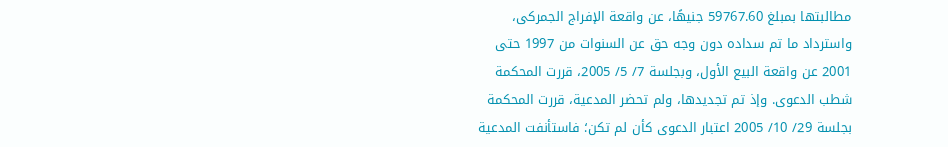مطالبتها بمبلغ 59767.60 جنيهًا، عن واقعة الإفراج الجمركى، واسترداد ما تم سداده دون وجه حق عن السنوات من 1997 حتى 2001 عن واقعة البيع الأول، وبجلسة 7/ 5/ 2005، قررت المحكمة شطب الدعوى. وإذ تم تجديدها، ولم تحضر المدعية، قررت المحكمة بجلسة 29/ 10/ 2005 اعتبار الدعوى كأن لم تكن؛ فاستأنفت المدعية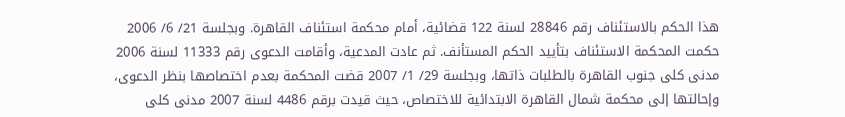هذا الحكم بالاستئناف رقم 28846 لسنة 122 قضائية، أمام محكمة استئناف القاهرة. وبجلسة 21/ 6/ 2006 حكمت المحكمة الاستئناف بتأييد الحكم المستأنف. ثم عادت المدعية، وأقامت الدعوى رقم 11333 لسنة 2006 مدنى كلى جنوب القاهرة بالطلبات ذاتها، وبجلسة 29/ 1/ 2007 قضت المحكمة بعدم اختصاصها بنظر الدعوى، وإحالتها إلى محكمة شمال القاهرة الابتدائية للاختصاص، حيث قيدت برقم 4486 لسنة 2007 مدنى كلى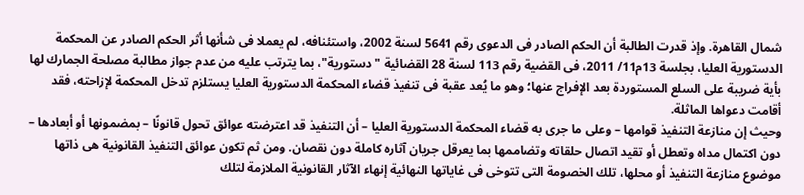شمال القاهرة. وإذ قدرت الطالبة أن الحكم الصادر فى الدعوى رقم 5641 لسنة 2002، واستئنافه، لم يعملا فى شأنها أثر الحكم الصادر عن المحكمة الدستورية العليا، بجلسة 13م11/ 2011، فى القضية رقم 113 لسنة 28 القضائية "دستورية"، بما يترتب عليه من عدم جواز مطالبة مصلحة الجمارك لها بأية ضريبة على السلع المستوردة بعد الإفراج عنها؛ وهو ما يُعد عقبة فى تنفيذ قضاء المحكمة الدستورية العليا يستلزم تدخل المحكمة لإزاحته، فقد أقامت دعواها الماثلة.
وحيث إن منازعة التنفيذ قوامها – وعلى ما جرى به قضاء المحكمة الدستورية العليا – أن التنفيذ قد اعترضته عوائق تحول قانونًا – بمضمونها أو أبعادها – دون اكتمال مداه وتعطل أو تقيد اتصال حلقاته وتضاممها بما يعرقل جريان آثاره كاملة دون نقصان. ومن ثم تكون عوائق التنفيذ القانونية هى ذاتها موضوع منازعة التنفيذ أو محلها، تلك الخصومة التى تتوخى فى غاياتها النهائية إنهاء الآثار القانونية الملازمة لتلك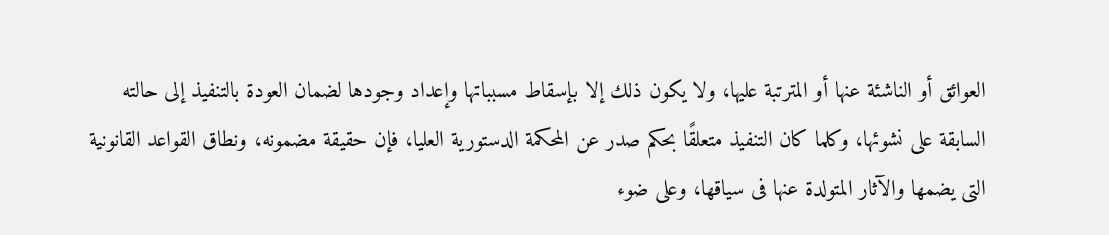العوائق أو الناشئة عنها أو المترتبة عليها، ولا يكون ذلك إلا بإسقاط مسبباتها وإعداد وجودها لضمان العودة بالتنفيذ إلى حالته السابقة على نشوئها، وكلما كان التنفيذ متعلقًا بحكم صدر عن المحكمة الدستورية العليا، فإن حقيقة مضمونه، ونطاق القواعد القانونية التى يضمها والآثار المتولدة عنها فى سياقها، وعلى ضوء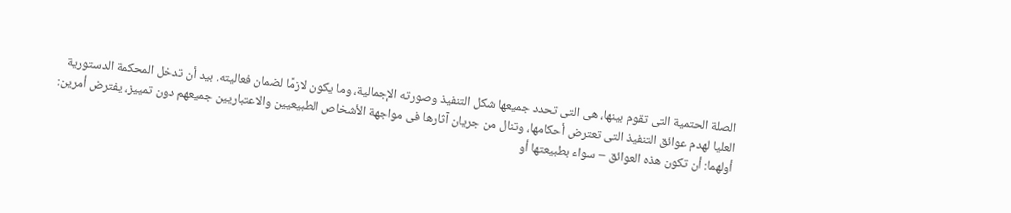الصلة الحتمية التى تقوم بينها، هى التى تحدد جميعها شكل التنفيذ وصورته الإجمالية، وما يكون لازمًا لضمان فعاليته. بيد أن تدخل المحكمة الدستورية العليا لهدم عوائق التنفيذ التى تعترض أحكامها، وتنال من جريان آثارها فى مواجهة الأشخاص الطبيعيين والاعتباريين جميعهم دون تمييز، يفترض أمرين: أولهما: أن تكون هذه العوائق – سواء بطبيعتها أو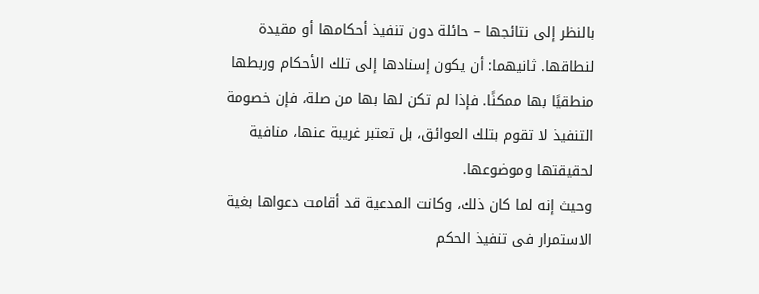بالنظر إلى نتائجها – حائلة دون تنفيذ أحكامها أو مقيدة لنطاقها. ثانيهما: أن يكون إسنادها إلى تلك الأحكام وربطها منطقيًا بها ممكنًا. فإذا لم تكن لها بها من صلة، فإن خصومة التنفيذ لا تقوم بتلك العوائق، بل تعتبر غريبة عنها، منافية لحقيقتها وموضوعها.
وحيث إنه لما كان ذلك، وكانت المدعية قد أقامت دعواها بغية الاستمرار فى تنفيذ الحكم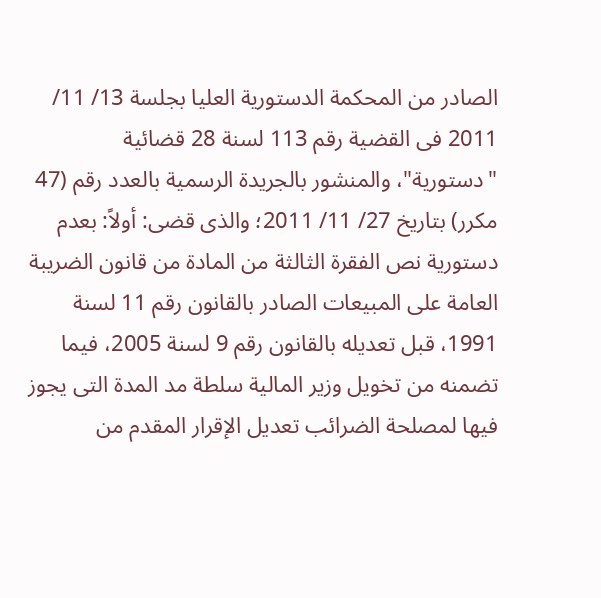الصادر من المحكمة الدستورية العليا بجلسة 13/ 11/ 2011 فى القضية رقم 113 لسنة 28 قضائية "دستورية"، والمنشور بالجريدة الرسمية بالعدد رقم (47 مكرر) بتاريخ 27/ 11/ 2011؛ والذى قضى: أولاً: بعدم دستورية نص الفقرة الثالثة من المادة من قانون الضريبة العامة على المبيعات الصادر بالقانون رقم 11 لسنة 1991، قبل تعديله بالقانون رقم 9 لسنة 2005، فيما تضمنه من تخويل وزير المالية سلطة مد المدة التى يجوز فيها لمصلحة الضرائب تعديل الإقرار المقدم من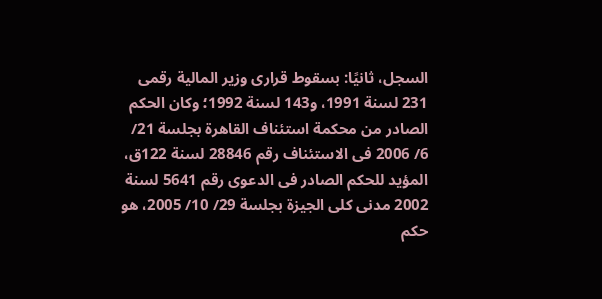السجل، ثانيًا: بسقوط قرارى وزير المالية رقمى 231 لسنة 1991، و143 لسنة 1992؛ وكان الحكم الصادر من محكمة استئناف القاهرة بجلسة 21/ 6/ 2006 فى الاستئناف رقم 28846 لسنة 122ق، المؤيد للحكم الصادر فى الدعوى رقم 5641 لسنة 2002 مدنى كلى الجيزة بجلسة 29/ 10/ 2005، هو حكم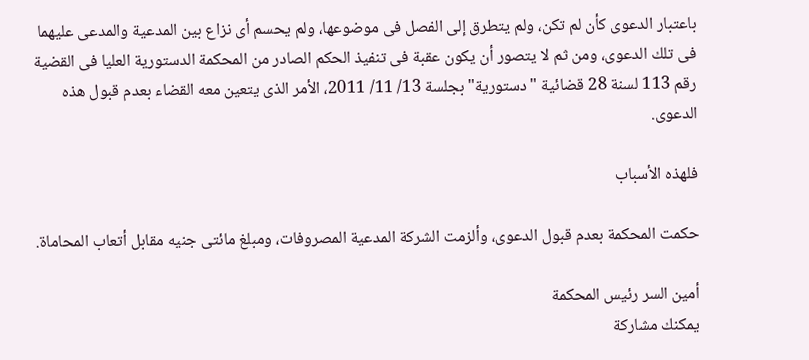باعتبار الدعوى كأن لم تكن، ولم يتطرق إلى الفصل فى موضوعها، ولم يحسم أى نزاع بين المدعية والمدعى عليهما فى تلك الدعوى، ومن ثم لا يتصور أن يكون عقبة فى تنفيذ الحكم الصادر من المحكمة الدستورية العليا فى القضية رقم 113 لسنة 28 قضائية "دستورية" بجلسة 13/ 11/ 2011، الأمر الذى يتعين معه القضاء بعدم قبول هذه الدعوى.

فلهذه الأسباب

حكمت المحكمة بعدم قبول الدعوى، وألزمت الشركة المدعية المصروفات، ومبلغ مائتى جنيه مقابل أتعاب المحاماة.

أمين السر رئيس المحكمة
يمكنك مشاركة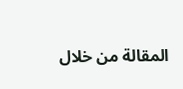المقالة من خلال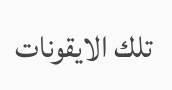تلك الايقونات